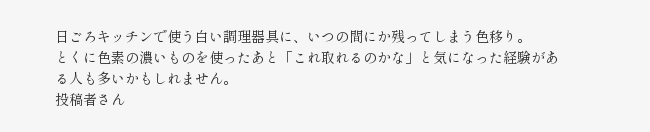日ごろキッチンで使う白い調理器具に、いつの間にか残ってしまう色移り。
とくに色素の濃いものを使ったあと「これ取れるのかな」と気になった経験がある人も多いかもしれません。
投稿者さん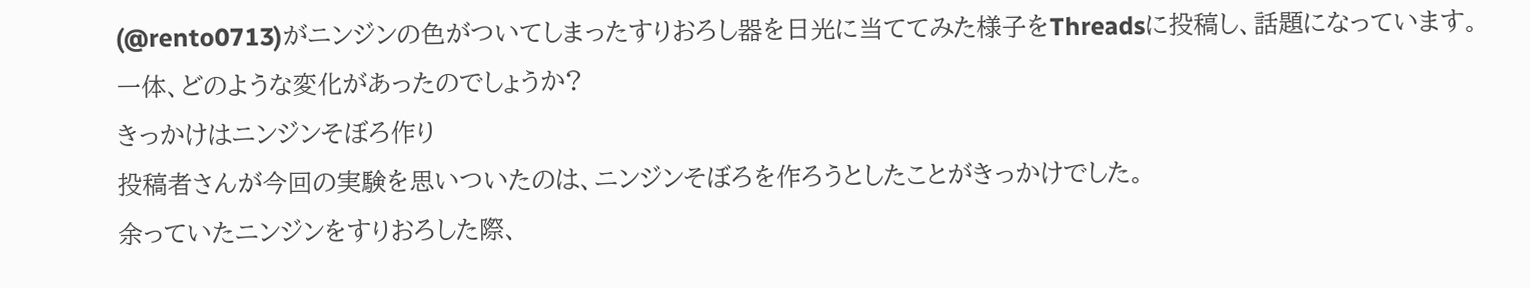(@rento0713)がニンジンの色がついてしまったすりおろし器を日光に当ててみた様子をThreadsに投稿し、話題になっています。
一体、どのような変化があったのでしょうか?
きっかけはニンジンそぼろ作り
投稿者さんが今回の実験を思いついたのは、ニンジンそぼろを作ろうとしたことがきっかけでした。
余っていたニンジンをすりおろした際、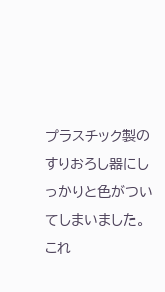プラスチック製のすりおろし器にしっかりと色がついてしまいました。
これ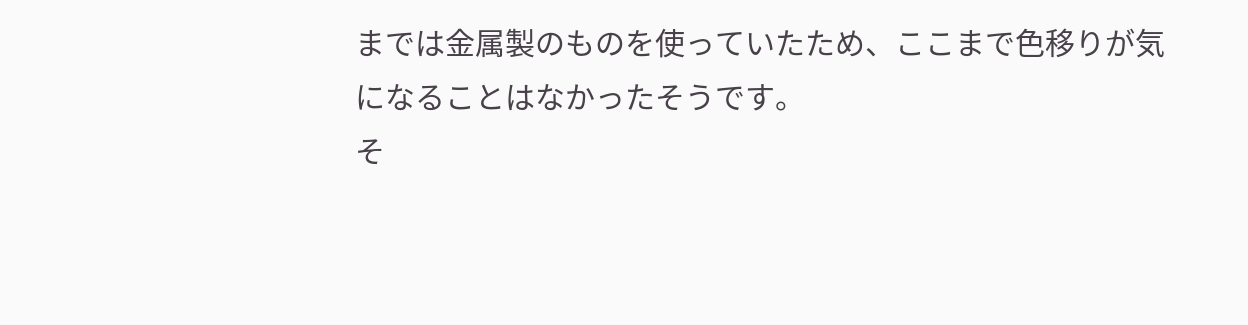までは金属製のものを使っていたため、ここまで色移りが気になることはなかったそうです。
そ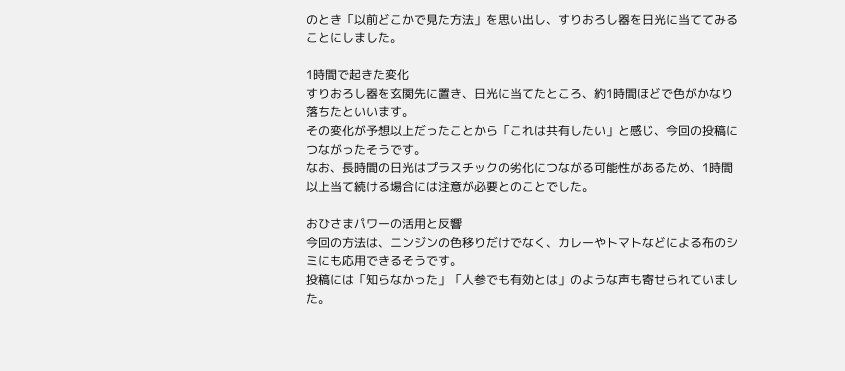のとき「以前どこかで見た方法」を思い出し、すりおろし器を日光に当ててみることにしました。

1時間で起きた変化
すりおろし器を玄関先に置き、日光に当てたところ、約1時間ほどで色がかなり落ちたといいます。
その変化が予想以上だったことから「これは共有したい」と感じ、今回の投稿につながったそうです。
なお、長時間の日光はプラスチックの劣化につながる可能性があるため、1時間以上当て続ける場合には注意が必要とのことでした。

おひさまパワーの活用と反響
今回の方法は、ニンジンの色移りだけでなく、カレーやトマトなどによる布のシミにも応用できるそうです。
投稿には「知らなかった」「人参でも有効とは」のような声も寄せられていました。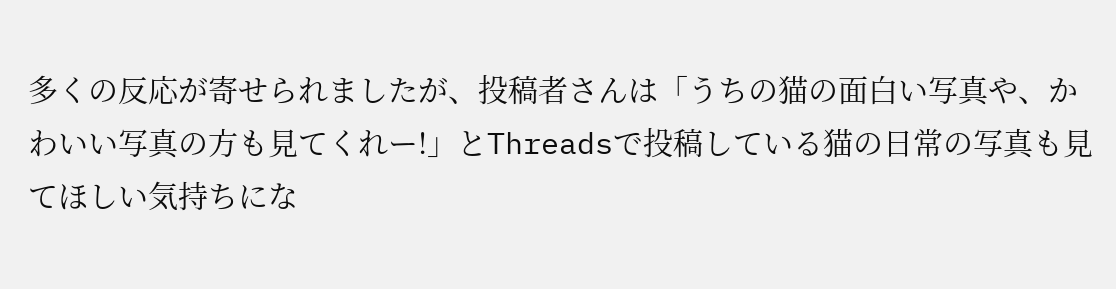多くの反応が寄せられましたが、投稿者さんは「うちの猫の面白い写真や、かわいい写真の方も見てくれー!」とThreadsで投稿している猫の日常の写真も見てほしい気持ちにな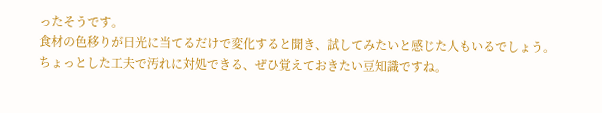ったそうです。
食材の色移りが日光に当てるだけで変化すると聞き、試してみたいと感じた人もいるでしょう。
ちょっとした工夫で汚れに対処できる、ぜひ覚えておきたい豆知識ですね。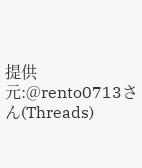提供元:@rento0713さん(Threads)